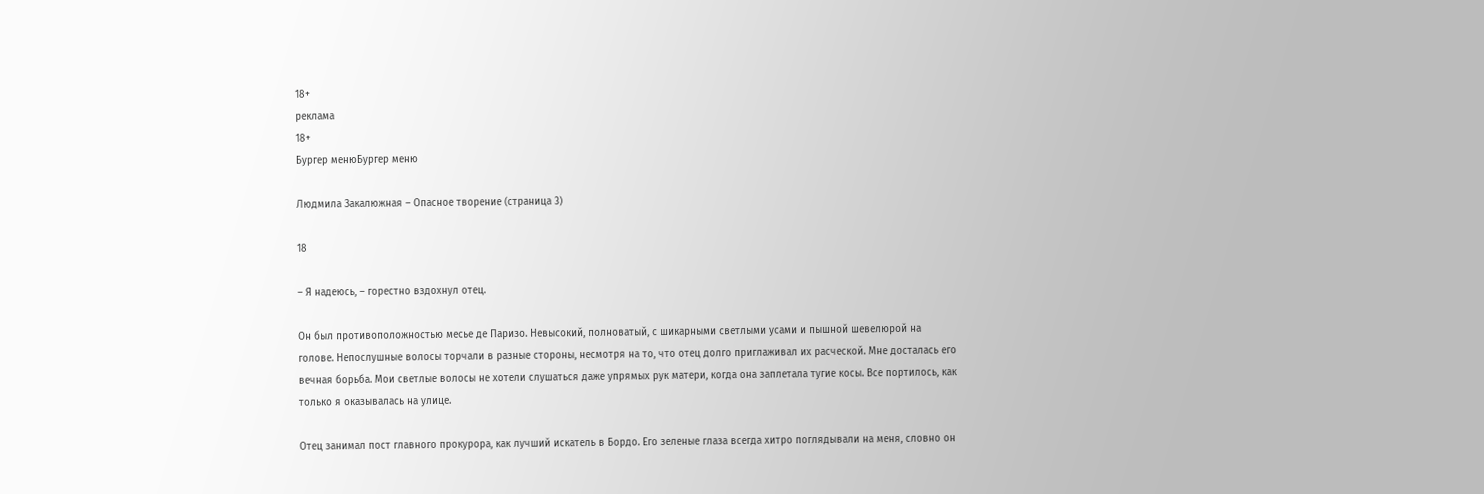18+
реклама
18+
Бургер менюБургер меню

Людмила Закалюжная – Опасное творение (страница 3)

18

– Я надеюсь, – горестно вздохнул отец.

Он был противоположностью месье де Паризо. Невысокий, полноватый, с шикарными светлыми усами и пышной шевелюрой на голове. Непослушные волосы торчали в разные стороны, несмотря на то, что отец долго приглаживал их расческой. Мне досталась его вечная борьба. Мои светлые волосы не хотели слушаться даже упрямых рук матери, когда она заплетала тугие косы. Все портилось, как только я оказывалась на улице.

Отец занимал пост главного прокурора, как лучший искатель в Бордо. Его зеленые глаза всегда хитро поглядывали на меня, словно он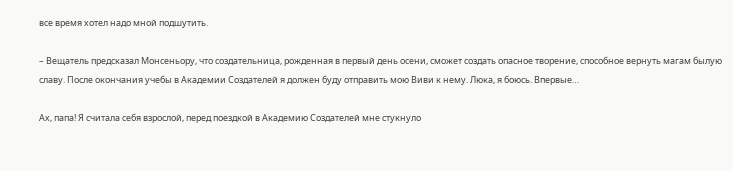все время хотел надо мной подшутить.

– Вещатель предсказал Монсеньору, что создательница, рожденная в первый день осени, сможет создать опасное творение, способное вернуть магам былую славу. После окончания учебы в Академии Создателей я должен буду отправить мою Виви к нему. Люка, я боюсь. Впервые…

Ах, папа! Я считала себя взрослой, перед поездкой в Академию Создателей мне стукнуло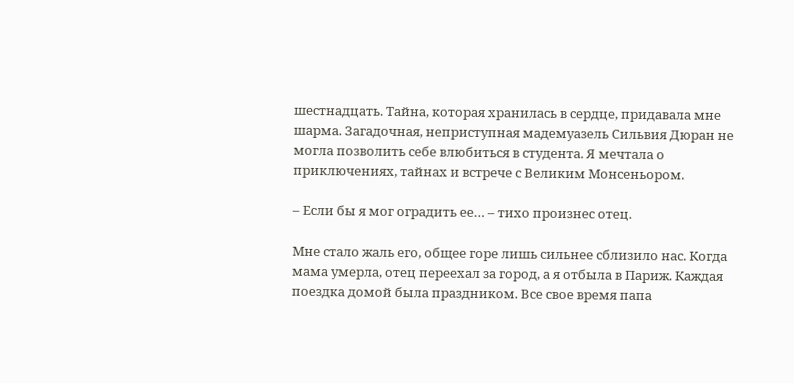шестнадцать. Тайна, которая хранилась в сердце, придавала мне шарма. Загадочная, неприступная мадемуазель Сильвия Дюран не могла позволить себе влюбиться в студента. Я мечтала о приключениях, тайнах и встрече с Великим Монсеньором.

– Если бы я мог оградить ее… – тихо произнес отец.

Мне стало жаль его, общее горе лишь сильнее сблизило нас. Когда мама умерла, отец переехал за город, а я отбыла в Париж. Каждая поездка домой была праздником. Все свое время папа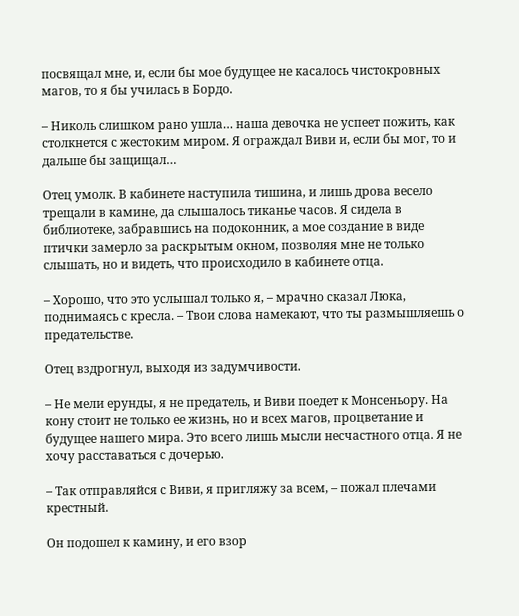посвящал мне, и, если бы мое будущее не касалось чистокровных магов, то я бы училась в Бордо.

– Николь слишком рано ушла… наша девочка не успеет пожить, как столкнется с жестоким миром. Я ограждал Виви и, если бы мог, то и дальше бы защищал…

Отец умолк. В кабинете наступила тишина, и лишь дрова весело трещали в камине, да слышалось тиканье часов. Я сидела в библиотеке, забравшись на подоконник, а мое создание в виде птички замерло за раскрытым окном, позволяя мне не только слышать, но и видеть, что происходило в кабинете отца.

– Хорошо, что это услышал только я, – мрачно сказал Люка, поднимаясь с кресла. – Твои слова намекают, что ты размышляешь о предательстве.

Отец вздрогнул, выходя из задумчивости.

– Не мели ерунды, я не предатель, и Виви поедет к Монсеньору. На кону стоит не только ее жизнь, но и всех магов, процветание и будущее нашего мира. Это всего лишь мысли несчастного отца. Я не хочу расставаться с дочерью.

– Так отправляйся с Виви, я пригляжу за всем, – пожал плечами крестный.

Он подошел к камину, и его взор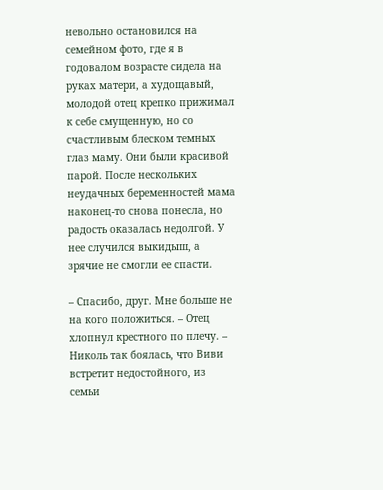невольно остановился на семейном фото, где я в годовалом возрасте сидела на руках матери, а худощавый, молодой отец крепко прижимал к себе смущенную, но со счастливым блеском темных глаз маму. Они были красивой парой. После нескольких неудачных беременностей мама наконец-то снова понесла, но радость оказалась недолгой. У нее случился выкидыш, а зрячие не смогли ее спасти.

– Спасибо, друг. Мне больше не на кого положиться. – Отец хлопнул крестного по плечу. – Николь так боялась, что Виви встретит недостойного, из семьи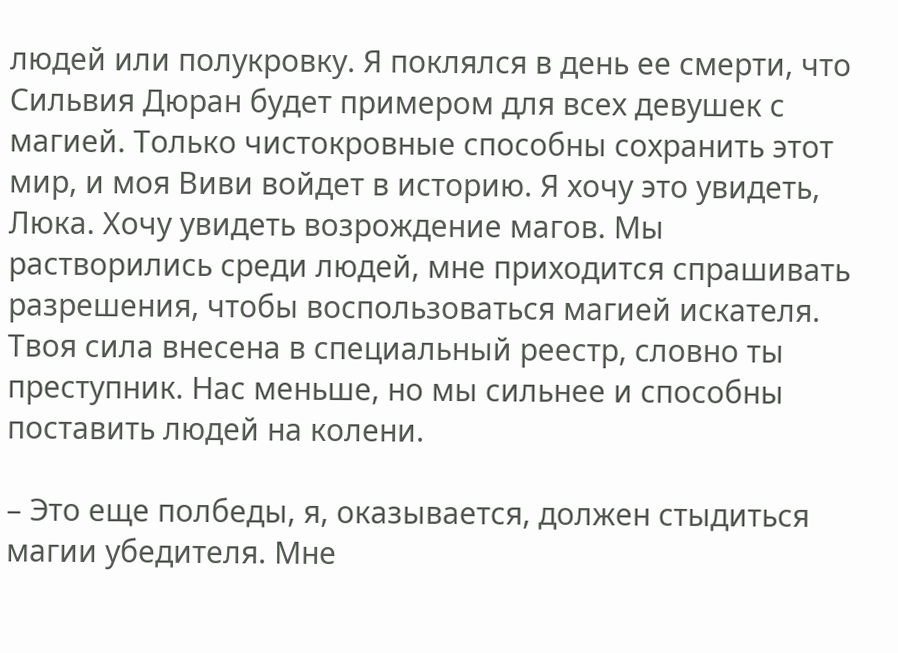людей или полукровку. Я поклялся в день ее смерти, что Сильвия Дюран будет примером для всех девушек с магией. Только чистокровные способны сохранить этот мир, и моя Виви войдет в историю. Я хочу это увидеть, Люка. Хочу увидеть возрождение магов. Мы растворились среди людей, мне приходится спрашивать разрешения, чтобы воспользоваться магией искателя. Твоя сила внесена в специальный реестр, словно ты преступник. Нас меньше, но мы сильнее и способны поставить людей на колени.

– Это еще полбеды, я, оказывается, должен стыдиться магии убедителя. Мне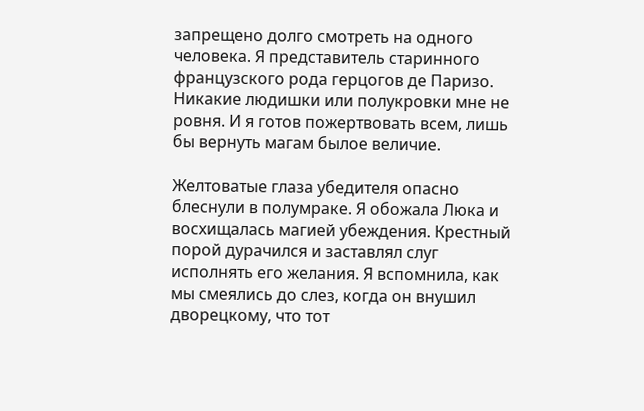запрещено долго смотреть на одного человека. Я представитель старинного французского рода герцогов де Паризо. Никакие людишки или полукровки мне не ровня. И я готов пожертвовать всем, лишь бы вернуть магам былое величие.

Желтоватые глаза убедителя опасно блеснули в полумраке. Я обожала Люка и восхищалась магией убеждения. Крестный порой дурачился и заставлял слуг исполнять его желания. Я вспомнила, как мы смеялись до слез, когда он внушил дворецкому, что тот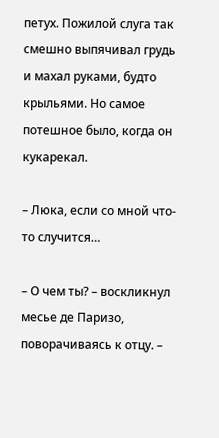петух. Пожилой слуга так смешно выпячивал грудь и махал руками, будто крыльями. Но самое потешное было, когда он кукарекал.

– Люка, если со мной что-то случится…

– О чем ты? – воскликнул месье де Паризо, поворачиваясь к отцу. –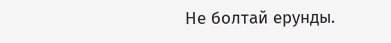Не болтай ерунды.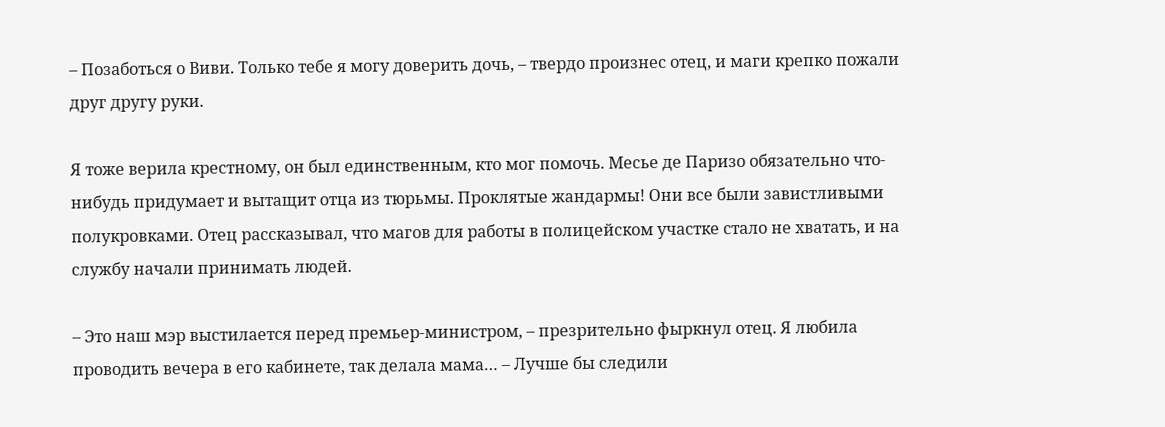– Позаботься о Виви. Только тебе я могу доверить дочь, – твердо произнес отец, и маги крепко пожали друг другу руки.

Я тоже верила крестному, он был единственным, кто мог помочь. Месье де Паризо обязательно что-нибудь придумает и вытащит отца из тюрьмы. Проклятые жандармы! Они все были завистливыми полукровками. Отец рассказывал, что магов для работы в полицейском участке стало не хватать, и на службу начали принимать людей.

– Это наш мэр выстилается перед премьер-министром, – презрительно фыркнул отец. Я любила проводить вечера в его кабинете, так делала мама… – Лучше бы следили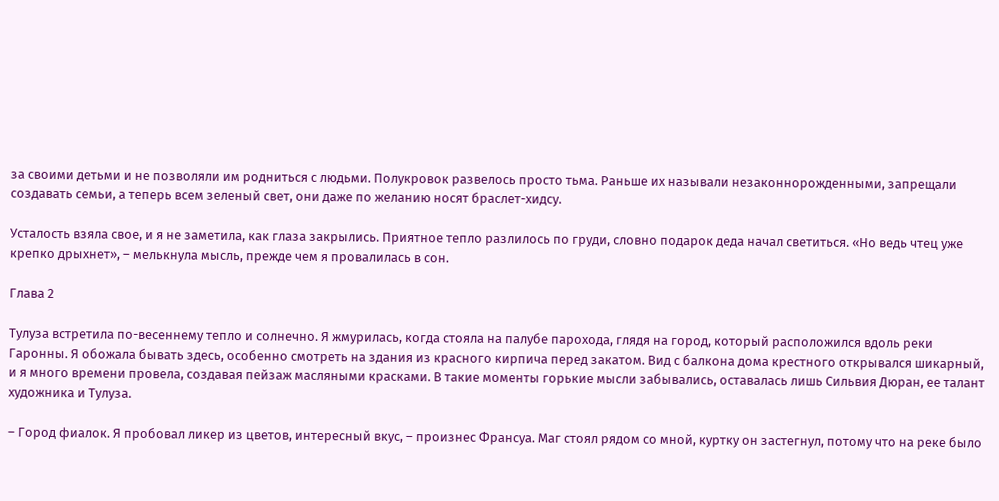за своими детьми и не позволяли им родниться с людьми. Полукровок развелось просто тьма. Раньше их называли незаконнорожденными, запрещали создавать семьи, а теперь всем зеленый свет, они даже по желанию носят браслет-хидсу.

Усталость взяла свое, и я не заметила, как глаза закрылись. Приятное тепло разлилось по груди, словно подарок деда начал светиться. «Но ведь чтец уже крепко дрыхнет», – мелькнула мысль, прежде чем я провалилась в сон.

Глава 2

Тулуза встретила по-весеннему тепло и солнечно. Я жмурилась, когда стояла на палубе парохода, глядя на город, который расположился вдоль реки Гаронны. Я обожала бывать здесь, особенно смотреть на здания из красного кирпича перед закатом. Вид с балкона дома крестного открывался шикарный, и я много времени провела, создавая пейзаж масляными красками. В такие моменты горькие мысли забывались, оставалась лишь Сильвия Дюран, ее талант художника и Тулуза.

– Город фиалок. Я пробовал ликер из цветов, интересный вкус, – произнес Франсуа. Маг стоял рядом со мной, куртку он застегнул, потому что на реке было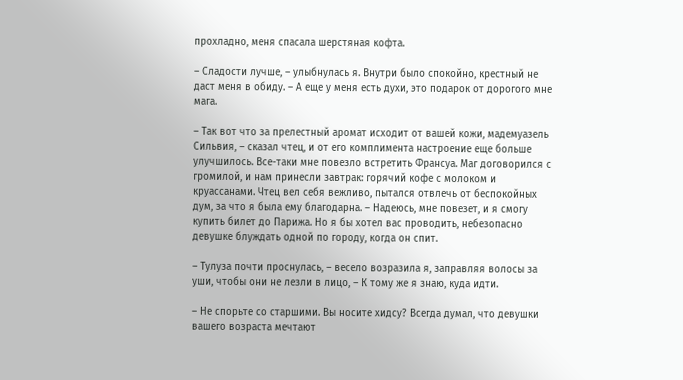прохладно, меня спасала шерстяная кофта.

– Сладости лучше, – улыбнулась я. Внутри было спокойно, крестный не даст меня в обиду. – А еще у меня есть духи, это подарок от дорогого мне мага.

– Так вот что за прелестный аромат исходит от вашей кожи, мадемуазель Сильвия, – сказал чтец, и от его комплимента настроение еще больше улучшилось. Все-таки мне повезло встретить Франсуа. Маг договорился с громилой, и нам принесли завтрак: горячий кофе с молоком и круассанами. Чтец вел себя вежливо, пытался отвлечь от беспокойных дум, за что я была ему благодарна. – Надеюсь, мне повезет, и я смогу купить билет до Парижа. Но я бы хотел вас проводить, небезопасно девушке блуждать одной по городу, когда он спит.

– Тулуза почти проснулась, – весело возразила я, заправляя волосы за уши, чтобы они не лезли в лицо, – К тому же я знаю, куда идти.

– Не спорьте со старшими. Вы носите хидсу? Всегда думал, что девушки вашего возраста мечтают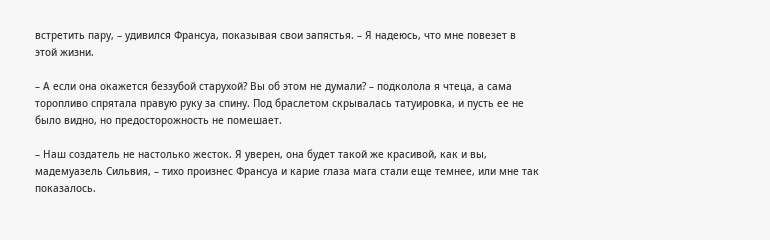встретить пару, – удивился Франсуа, показывая свои запястья. – Я надеюсь, что мне повезет в этой жизни.

– А если она окажется беззубой старухой? Вы об этом не думали? – подколола я чтеца, а сама торопливо спрятала правую руку за спину. Под браслетом скрывалась татуировка, и пусть ее не было видно, но предосторожность не помешает.

– Наш создатель не настолько жесток. Я уверен, она будет такой же красивой, как и вы, мадемуазель Сильвия, – тихо произнес Франсуа и карие глаза мага стали еще темнее, или мне так показалось.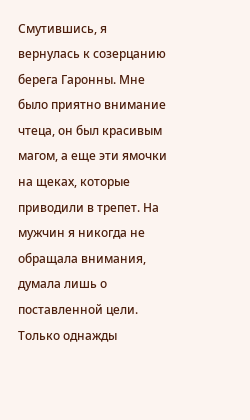Смутившись, я вернулась к созерцанию берега Гаронны. Мне было приятно внимание чтеца, он был красивым магом, а еще эти ямочки на щеках, которые приводили в трепет. На мужчин я никогда не обращала внимания, думала лишь о поставленной цели. Только однажды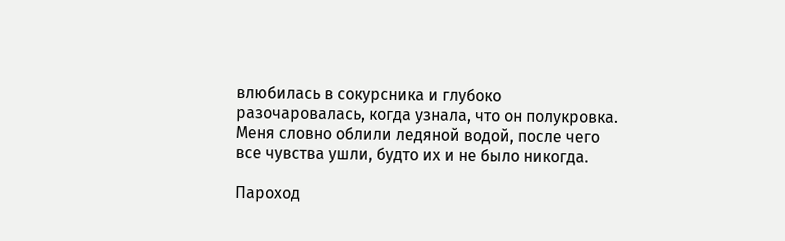влюбилась в сокурсника и глубоко разочаровалась, когда узнала, что он полукровка. Меня словно облили ледяной водой, после чего все чувства ушли, будто их и не было никогда.

Пароход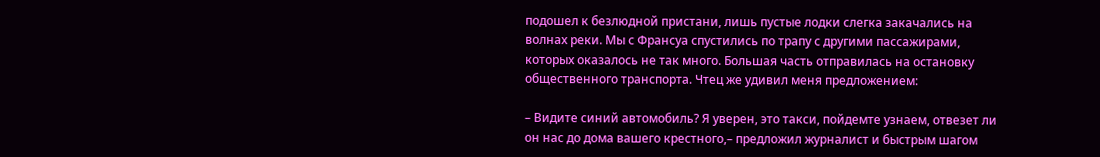подошел к безлюдной пристани, лишь пустые лодки слегка закачались на волнах реки. Мы с Франсуа спустились по трапу с другими пассажирами, которых оказалось не так много. Большая часть отправилась на остановку общественного транспорта. Чтец же удивил меня предложением:

– Видите синий автомобиль? Я уверен, это такси, пойдемте узнаем, отвезет ли он нас до дома вашего крестного,– предложил журналист и быстрым шагом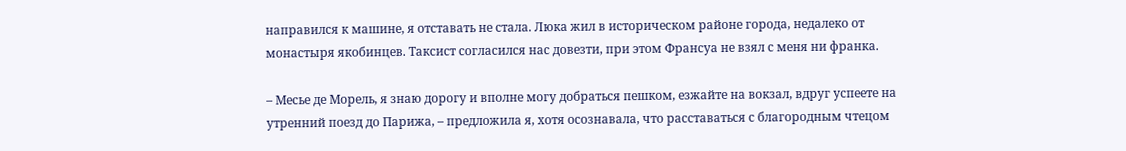направился к машине, я отставать не стала. Люка жил в историческом районе города, недалеко от монастыря якобинцев. Таксист согласился нас довезти, при этом Франсуа не взял с меня ни франка.

– Месье де Морель, я знаю дорогу и вполне могу добраться пешком, езжайте на вокзал, вдруг успеете на утренний поезд до Парижа, – предложила я, хотя осознавала, что расставаться с благородным чтецом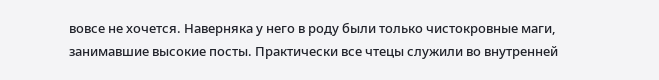вовсе не хочется. Наверняка у него в роду были только чистокровные маги, занимавшие высокие посты. Практически все чтецы служили во внутренней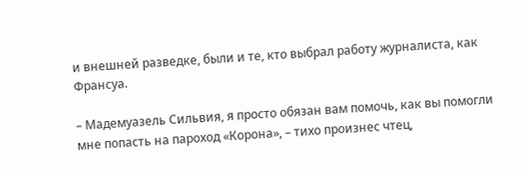и внешней разведке, были и те, кто выбрал работу журналиста, как Франсуа.

– Мадемуазель Сильвия, я просто обязан вам помочь, как вы помогли мне попасть на пароход «Корона», – тихо произнес чтец,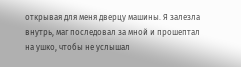открывая для меня дверцу машины. Я залезла внутрь, маг последовал за мной и прошептал на ушко, чтобы не услышал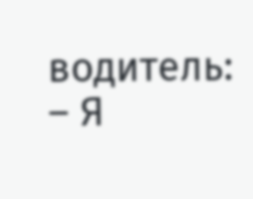водитель: – Я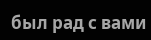был рад с вами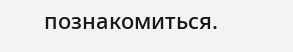познакомиться.